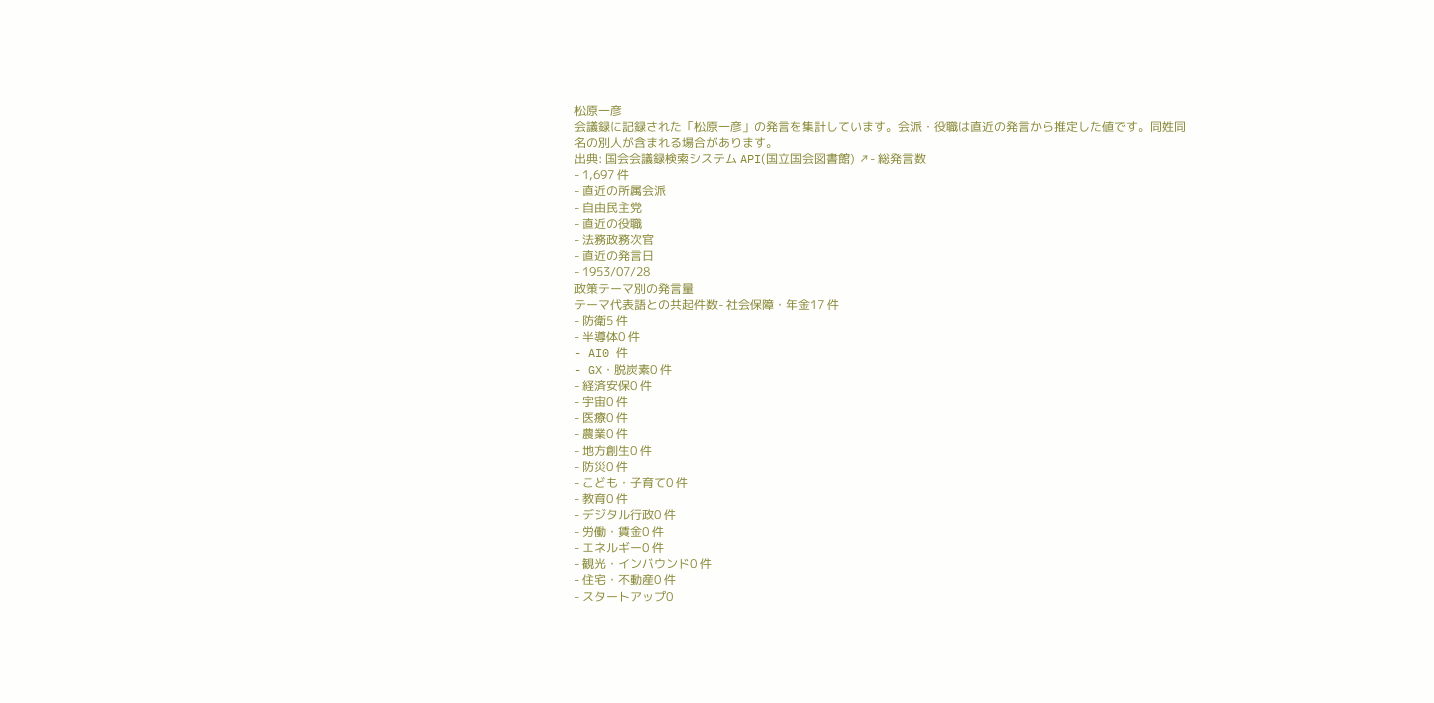松原一彦
会議録に記録された「松原一彦」の発言を集計しています。会派・役職は直近の発言から推定した値です。同姓同名の別人が含まれる場合があります。
出典: 国会会議録検索システム API(国立国会図書館) ↗- 総発言数
- 1,697 件
- 直近の所属会派
- 自由民主党
- 直近の役職
- 法務政務次官
- 直近の発言日
- 1953/07/28
政策テーマ別の発言量
テーマ代表語との共起件数- 社会保障・年金17 件
- 防衛5 件
- 半導体0 件
- AI0 件
- GX・脱炭素0 件
- 経済安保0 件
- 宇宙0 件
- 医療0 件
- 農業0 件
- 地方創生0 件
- 防災0 件
- こども・子育て0 件
- 教育0 件
- デジタル行政0 件
- 労働・賃金0 件
- エネルギー0 件
- 観光・インバウンド0 件
- 住宅・不動産0 件
- スタートアップ0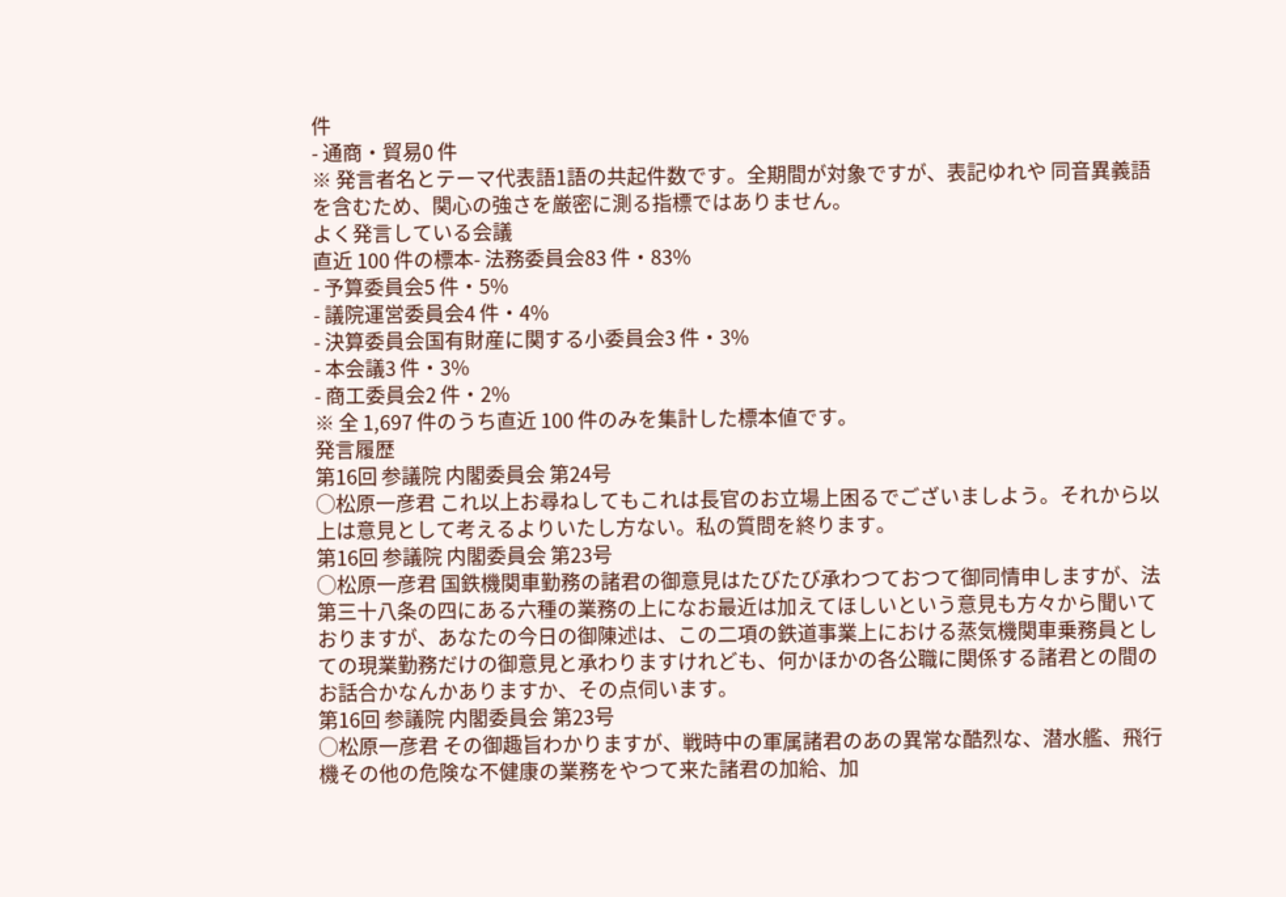件
- 通商・貿易0 件
※ 発言者名とテーマ代表語1語の共起件数です。全期間が対象ですが、表記ゆれや 同音異義語を含むため、関心の強さを厳密に測る指標ではありません。
よく発言している会議
直近 100 件の標本- 法務委員会83 件・83%
- 予算委員会5 件・5%
- 議院運営委員会4 件・4%
- 決算委員会国有財産に関する小委員会3 件・3%
- 本会議3 件・3%
- 商工委員会2 件・2%
※ 全 1,697 件のうち直近 100 件のみを集計した標本値です。
発言履歴
第16回 参議院 内閣委員会 第24号
○松原一彦君 これ以上お尋ねしてもこれは長官のお立場上困るでございましよう。それから以上は意見として考えるよりいたし方ない。私の質問を終ります。
第16回 参議院 内閣委員会 第23号
○松原一彦君 国鉄機関車勤務の諸君の御意見はたびたび承わつておつて御同情申しますが、法第三十八条の四にある六種の業務の上になお最近は加えてほしいという意見も方々から聞いておりますが、あなたの今日の御陳述は、この二項の鉄道事業上における蒸気機関車乗務員としての現業勤務だけの御意見と承わりますけれども、何かほかの各公職に関係する諸君との間のお話合かなんかありますか、その点伺います。
第16回 参議院 内閣委員会 第23号
○松原一彦君 その御趣旨わかりますが、戦時中の軍属諸君のあの異常な酷烈な、潜水艦、飛行機その他の危険な不健康の業務をやつて来た諸君の加給、加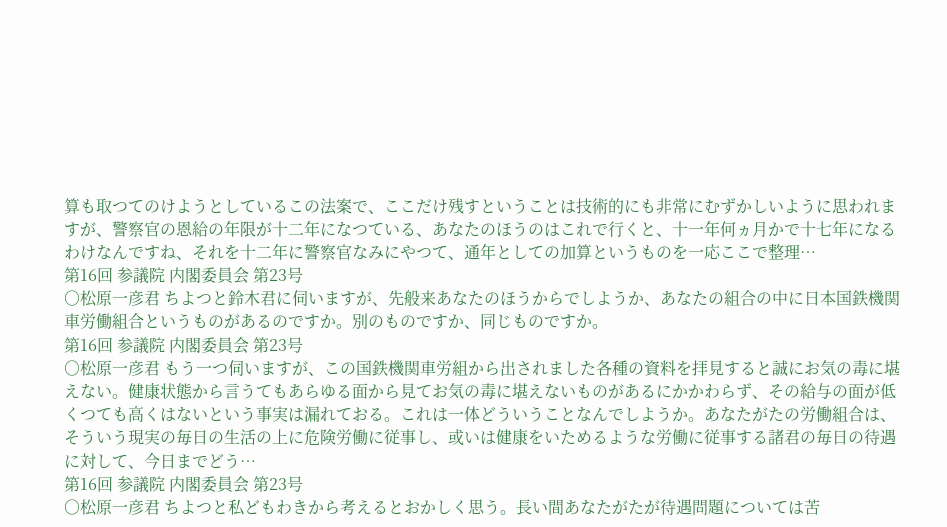算も取つてのけようとしているこの法案で、ここだけ残すということは技術的にも非常にむずかしいように思われますが、警察官の恩給の年限が十二年になつている、あなたのほうのはこれで行くと、十一年何ヵ月かで十七年になるわけなんですね、それを十二年に警察官なみにやつて、通年としての加算というものを一応ここで整理…
第16回 参議院 内閣委員会 第23号
○松原一彦君 ちよつと鈴木君に伺いますが、先般来あなたのほうからでしようか、あなたの組合の中に日本国鉄機関車労働組合というものがあるのですか。別のものですか、同じものですか。
第16回 参議院 内閣委員会 第23号
○松原一彦君 もう一つ伺いますが、この国鉄機関車労組から出されました各種の資料を拝見すると誠にお気の毒に堪えない。健康状態から言うてもあらゆる面から見てお気の毒に堪えないものがあるにかかわらず、その給与の面が低くつても高くはないという事実は漏れておる。これは一体どういうことなんでしようか。あなたがたの労働組合は、そういう現実の毎日の生活の上に危険労働に従事し、或いは健康をいためるような労働に従事する諸君の毎日の待遇に対して、今日までどう…
第16回 参議院 内閣委員会 第23号
○松原一彦君 ちよつと私どもわきから考えるとおかしく思う。長い間あなたがたが待遇問題については苦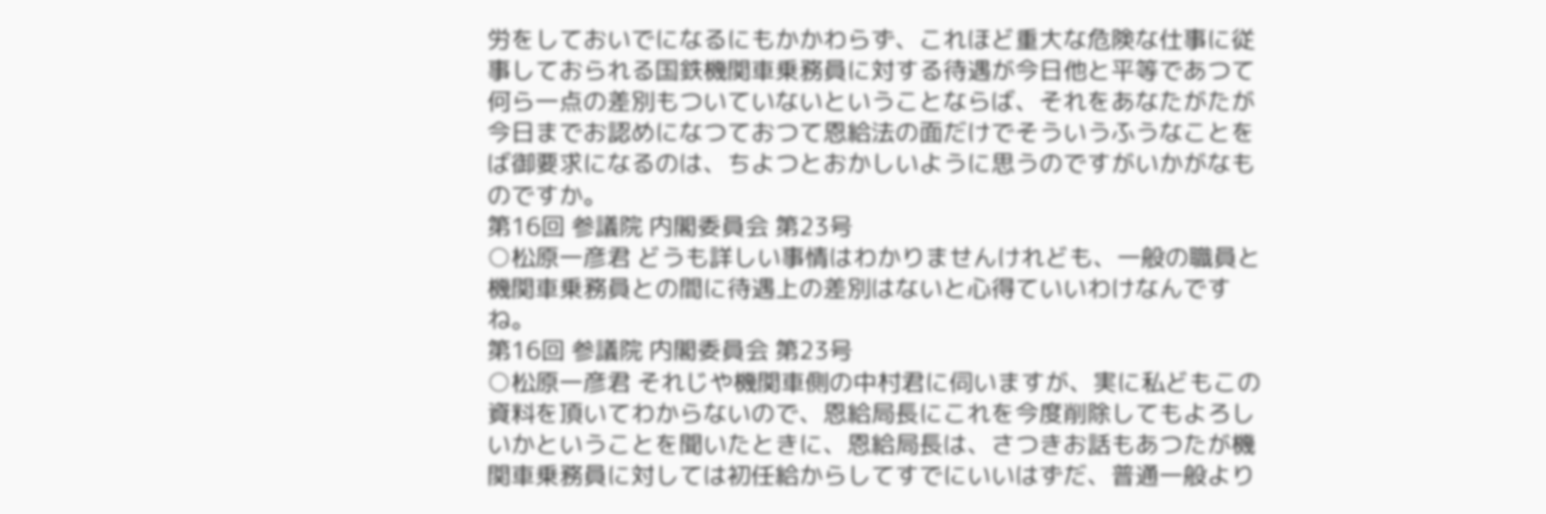労をしておいでになるにもかかわらず、これほど重大な危険な仕事に従事しておられる国鉄機関車乗務員に対する待遇が今日他と平等であつて何ら一点の差別もついていないということならば、それをあなたがたが今日までお認めになつておつて恩給法の面だけでそういうふうなことをば御要求になるのは、ちよつとおかしいように思うのですがいかがなものですか。
第16回 参議院 内閣委員会 第23号
○松原一彦君 どうも詳しい事情はわかりませんけれども、一般の職員と機関車乗務員との間に待遇上の差別はないと心得ていいわけなんですね。
第16回 参議院 内閣委員会 第23号
○松原一彦君 それじや機関車側の中村君に伺いますが、実に私どもこの資料を頂いてわからないので、恩給局長にこれを今度削除してもよろしいかということを聞いたときに、恩給局長は、さつきお話もあつたが機関車乗務員に対しては初任給からしてすでにいいはずだ、普通一般より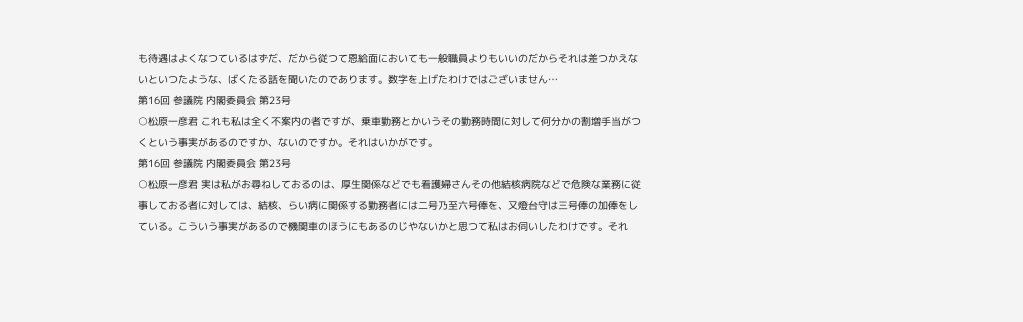も待遇はよくなつているはずだ、だから従つて恩給面においても一般職員よりもいいのだからそれは差つかえないといつたような、ばくたる話を聞いたのであります。数字を上げたわけではございません…
第16回 参議院 内閣委員会 第23号
○松原一彦君 これも私は全く不案内の者ですが、乗車勤務とかいうその勤務時間に対して何分かの割増手当がつくという事実があるのですか、ないのですか。それはいかがです。
第16回 参議院 内閣委員会 第23号
○松原一彦君 実は私がお尋ねしておるのは、厚生関係などでも看護婦さんその他結核病院などで危険な業務に従事しておる者に対しては、結核、らい病に関係する勤務者には二号乃至六号俸を、又燈台守は三号俸の加俸をしている。こういう事実があるので機関車のほうにもあるのじやないかと思つて私はお伺いしたわけです。それ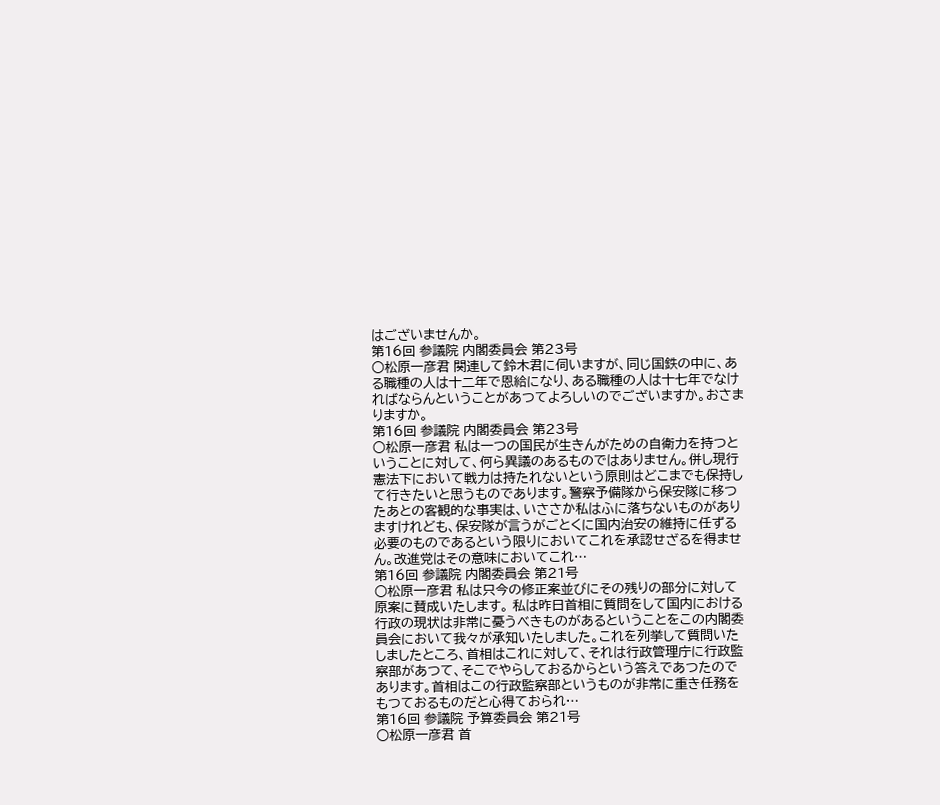はございませんか。
第16回 参議院 内閣委員会 第23号
○松原一彦君 関連して鈴木君に伺いますが、同じ国鉄の中に、ある職種の人は十二年で恩給になり、ある職種の人は十七年でなければならんということがあつてよろしいのでございますか。おさまりますか。
第16回 参議院 内閣委員会 第23号
○松原一彦君 私は一つの国民が生きんがための自衛力を持つということに対して、何ら異議のあるものではありません。併し現行憲法下において戦力は持たれないという原則はどこまでも保持して行きたいと思うものであります。警察予備隊から保安隊に移つたあとの客観的な事実は、いささか私はふに落ちないものがありますけれども、保安隊が言うがごとくに国内治安の維持に任ずる必要のものであるという限りにおいてこれを承認せざるを得ません。改進党はその意味においてこれ…
第16回 参議院 内閣委員会 第21号
○松原一彦君 私は只今の修正案並びにその残りの部分に対して原案に賛成いたします。 私は昨日首相に質問をして国内における行政の現状は非常に憂うべきものがあるということをこの内閣委員会において我々が承知いたしました。これを列挙して質問いたしましたところ、首相はこれに対して、それは行政管理庁に行政監察部があつて、そこでやらしておるからという答えであつたのであります。首相はこの行政監察部というものが非常に重き任務をもつておるものだと心得ておられ…
第16回 参議院 予算委員会 第21号
○松原一彦君 首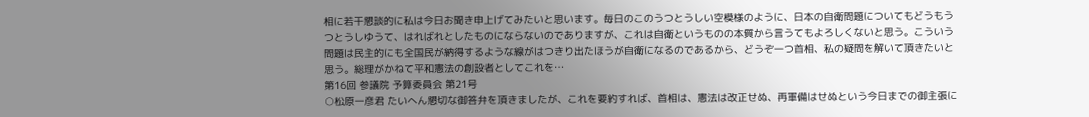相に若干懇談的に私は今日お聞き申上げてみたいと思います。毎日のこのうつとうしい空模様のように、日本の自衛問題についてもどうもうつとうしゆうて、はればれとしたものにならないのでありますが、これは自衛というものの本質から言うてもよろしくないと思う。こういう問題は民主的にも全国民が納得するような線がはつきり出たほうが自衛になるのであるから、どうぞ一つ首相、私の疑問を解いて頂きたいと思う。総理がかねて平和憲法の創設者としてこれを…
第16回 参議院 予算委員会 第21号
○松原一彦君 たいへん懇切な御答弁を頂きましたが、これを要約すれば、首相は、憲法は改正せぬ、再軍備はせぬという今日までの御主張に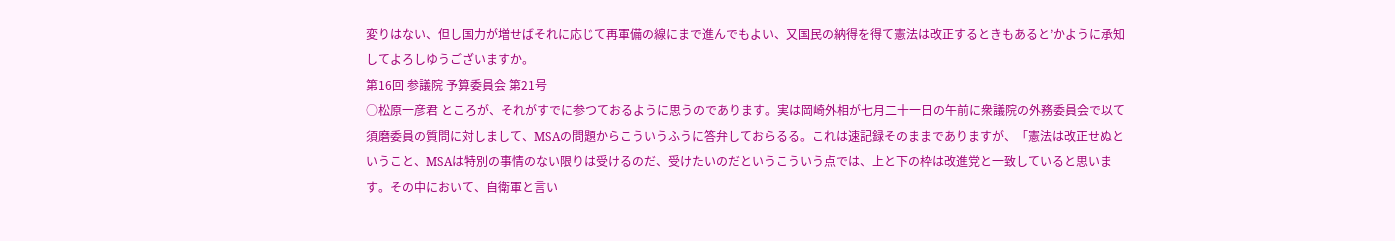変りはない、但し国力が増せばそれに応じて再軍備の線にまで進んでもよい、又国民の納得を得て憲法は改正するときもあると’かように承知してよろしゆうございますか。
第16回 参議院 予算委員会 第21号
○松原一彦君 ところが、それがすでに参つておるように思うのであります。実は岡崎外相が七月二十一日の午前に衆議院の外務委員会で以て須磨委員の質問に対しまして、MSAの問題からこういうふうに答弁しておらるる。これは速記録そのままでありますが、「憲法は改正せぬということ、MSAは特別の事情のない限りは受けるのだ、受けたいのだというこういう点では、上と下の枠は改進党と一致していると思います。その中において、自衛軍と言い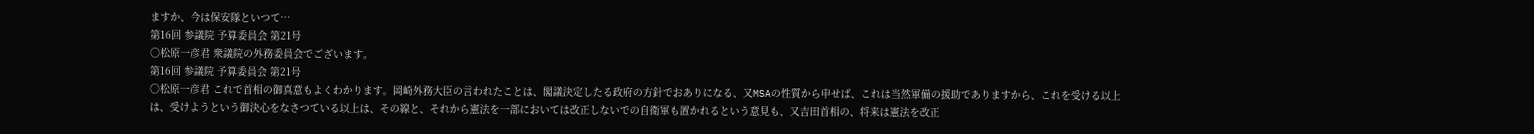ますか、今は保安隊といつて…
第16回 参議院 予算委員会 第21号
○松原一彦君 衆議院の外務委員会でございます。
第16回 参議院 予算委員会 第21号
○松原一彦君 これで首相の御真意もよくわかります。岡崎外務大臣の言われたことは、閣議決定したる政府の方針でおありになる、又MSAの性質から申せば、これは当然軍備の援助でありますから、これを受ける以上は、受けようという御決心をなさつている以上は、その線と、それから憲法を一部においては改正しないでの自衛軍も置かれるという意見も、又吉田首相の、将来は憲法を改正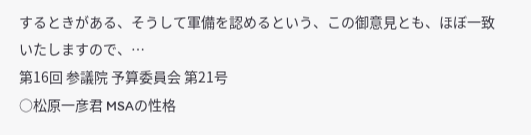するときがある、そうして軍備を認めるという、この御意見とも、ほぼ一致いたしますので、…
第16回 参議院 予算委員会 第21号
○松原一彦君 MSAの性格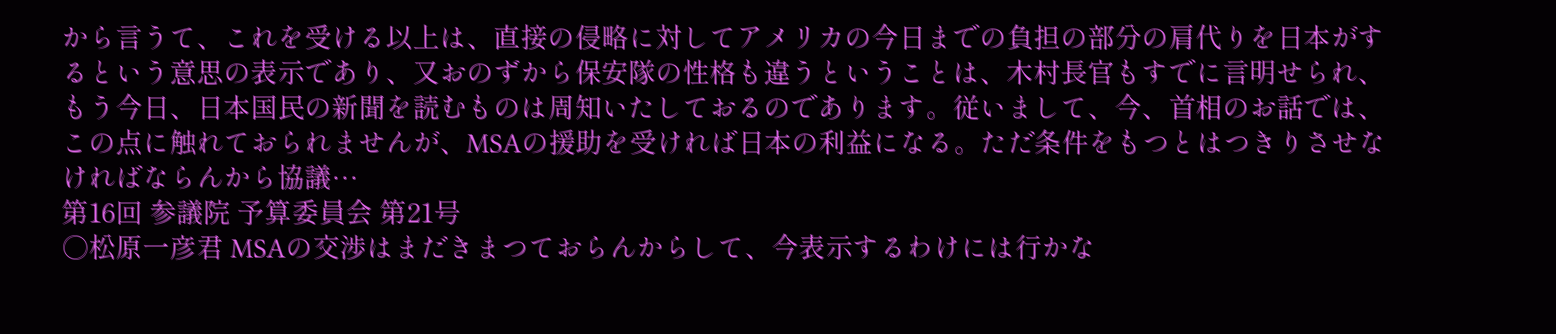から言うて、これを受ける以上は、直接の侵略に対してアメリカの今日までの負担の部分の肩代りを日本がするという意思の表示であり、又おのずから保安隊の性格も違うということは、木村長官もすでに言明せられ、もう今日、日本国民の新聞を読むものは周知いたしておるのであります。従いまして、今、首相のお話では、この点に触れておられませんが、MSAの援助を受ければ日本の利益になる。ただ条件をもつとはつきりさせなければならんから協議…
第16回 参議院 予算委員会 第21号
○松原一彦君 MSAの交渉はまだきまつておらんからして、今表示するわけには行かな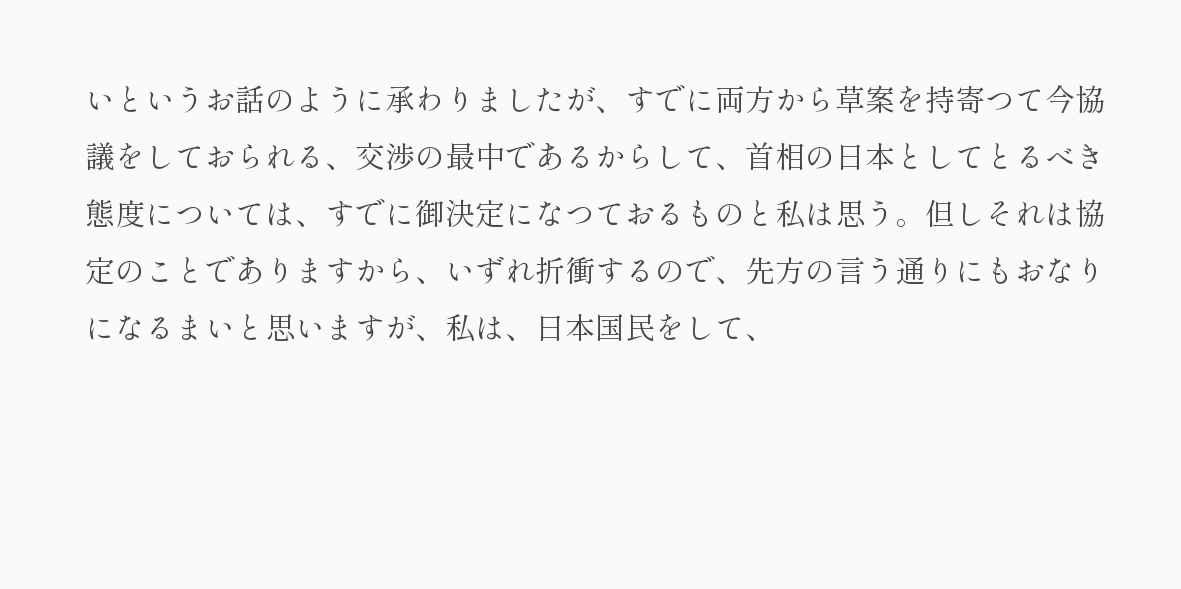いというお話のように承わりましたが、すでに両方から草案を持寄つて今協議をしておられる、交渉の最中であるからして、首相の日本としてとるべき態度については、すでに御決定になつておるものと私は思う。但しそれは協定のことでありますから、いずれ折衝するので、先方の言う通りにもおなりになるまいと思いますが、私は、日本国民をして、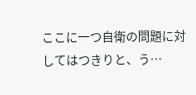ここに一つ自衛の問題に対してはつきりと、う…